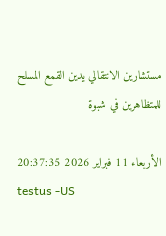مستشارين الانتقالي يدين القمع المسلح للمتظاهرين في شبوة

الأربعاء 11 فبراير 2026 20:37:35
testus -US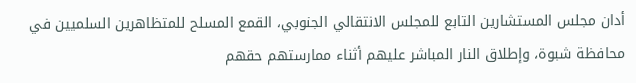أدان مجلس المستشارين التابع للمجلس الانتقالي الجنوبي، القمع المسلح للمتظاهرين السلميين في محافظة شبوة، وإطلاق النار المباشر عليهم أثناء ممارستهم حقهم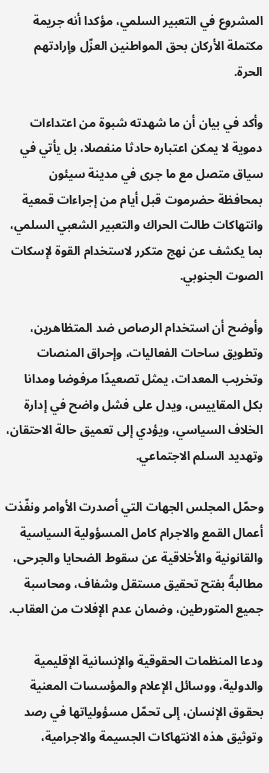المشروع في التعبير السلمي، مؤكدا أنه جريمة مكتملة الأركان بحق المواطنين العزّل وإرادتهم الحرة.

وأكد في بيان أن ما شهدته شبوة من اعتداءات دموية لا يمكن اعتباره حادثا منفصلا، بل يأتي في سياق متصل مع ما جرى في مدينة سيئون بمحافظة حضرموت قبل أيام من إجراءات قمعية وانتهاكات طالت الحراك والتعبير الشعبي السلمي، بما يكشف عن نهج متكرر لاستخدام القوة لإسكات الصوت الجنوبي.

وأوضح أن استخدام الرصاص ضد المتظاهرين، وتطويق ساحات الفعاليات، وإحراق المنصات وتخريب المعدات، يمثل تصعيدًا مرفوضا ومدانا بكل المقاييس، ويدل على فشل واضح في إدارة الخلاف السياسي، ويؤدي إلى تعميق حالة الاحتقان، وتهديد السلم الاجتماعي.

وحمّل المجلس الجهات التي أصدرت الأوامر ونفّذت أعمال القمع والاجرام كامل المسؤولية السياسية والقانونية والأخلاقية عن سقوط الضحايا والجرحى، مطالبةً بفتح تحقيق مستقل وشفاف، ومحاسبة جميع المتورطين، وضمان عدم الإفلات من العقاب.

ودعا المنظمات الحقوقية والإنسانية الإقليمية والدولية، ووسائل الإعلام والمؤسسات المعنية بحقوق الإنسان، إلى تحمّل مسؤولياتها في رصد وتوثيق هذه الانتهاكات الجسيمة والاجرامية،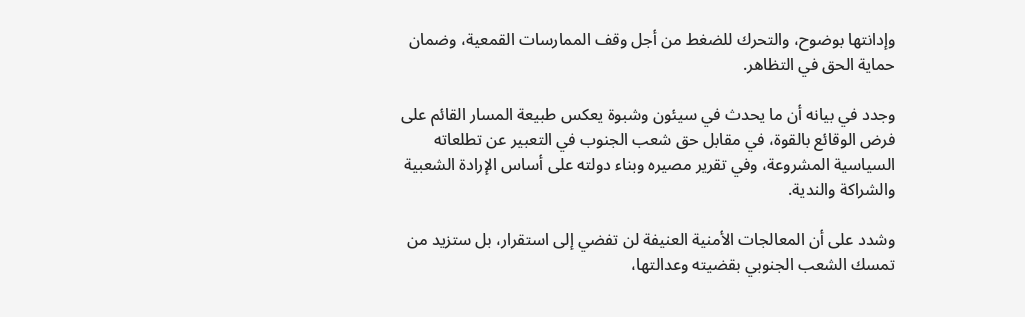وإدانتها بوضوح، والتحرك للضغط من أجل وقف الممارسات القمعية، وضمان حماية الحق في التظاهر.

وجدد في بيانه أن ما يحدث في سيئون وشبوة يعكس طبيعة المسار القائم على فرض الوقائع بالقوة، في مقابل حق شعب الجنوب في التعبير عن تطلعاته السياسية المشروعة، وفي تقرير مصيره وبناء دولته على أساس الإرادة الشعبية والشراكة والندية.

وشدد على أن المعالجات الأمنية العنيفة لن تفضي إلى استقرار، بل ستزيد من تمسك الشعب الجنوبي بقضيته وعدالتها،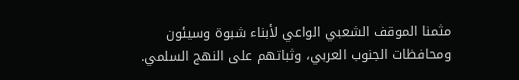مثمنا الموقف الشعبي الواعي لأبناء شبوة وسيئون ومحافظات الجنوب العربي، وثباتهم على النهج السلمي.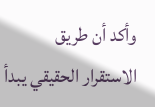وأكد أن طريق الاستقرار الحقيقي يبدأ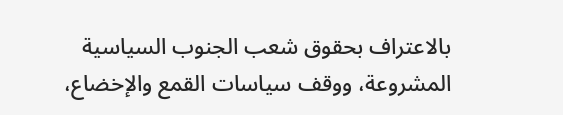بالاعتراف بحقوق شعب الجنوب السياسية المشروعة، ووقف سياسات القمع والإخضاع،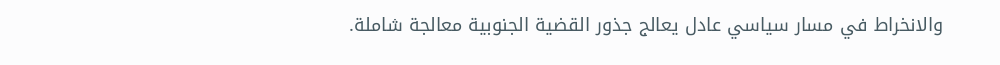والانخراط في مسار سياسي عادل يعالج جذور القضية الجنوبية معالجة شاملة.